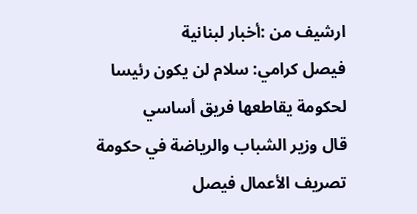ارشيف من :أخبار لبنانية
فيصل كرامي: سلام لن يكون رئيسا لحكومة يقاطعها فريق أساسي
قال وزير الشباب والرياضة في حكومة تصريف الأعمال فيصل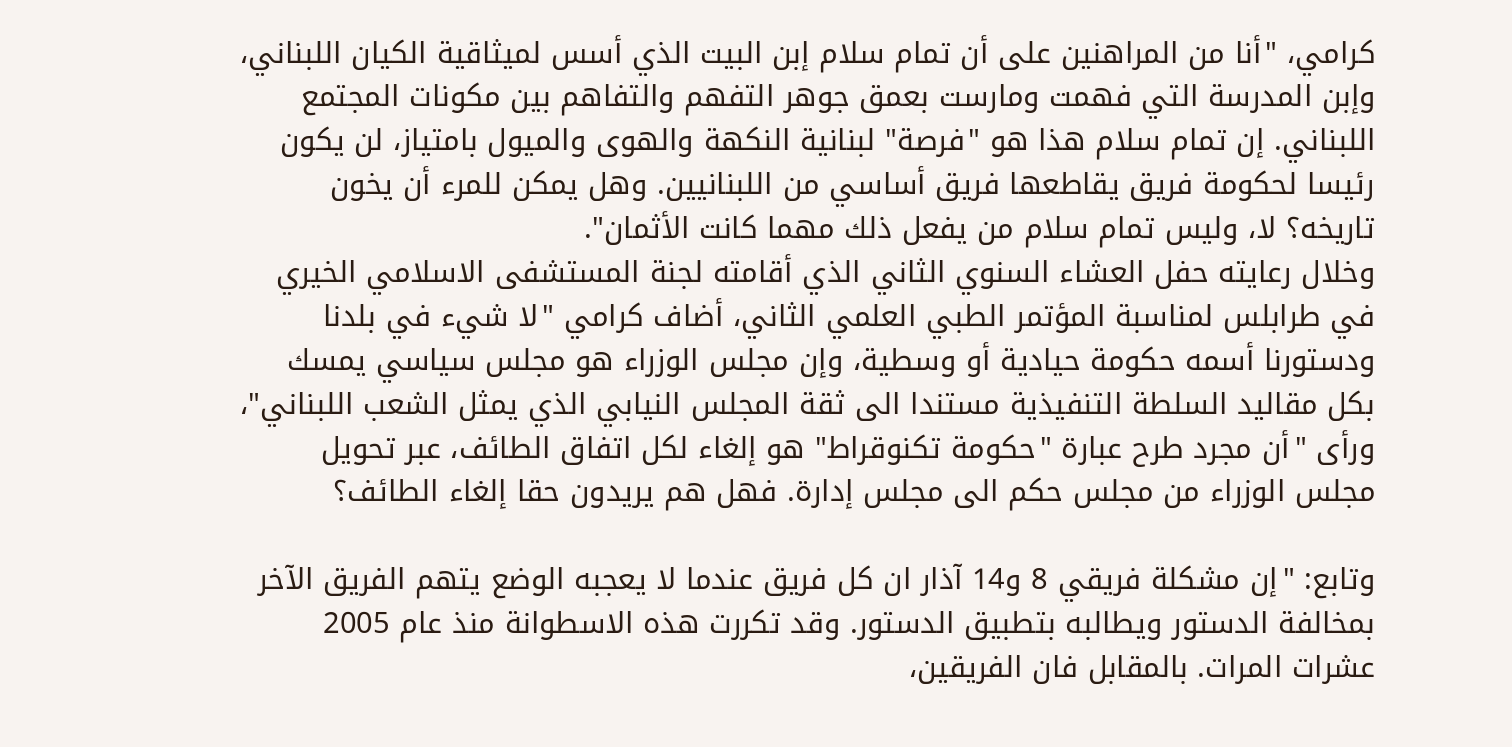كرامي، "أنا من المراهنين على أن تمام سلام إبن البيت الذي أسس لميثاقية الكيان اللبناني، وإبن المدرسة التي فهمت ومارست بعمق جوهر التفهم والتفاهم بين مكونات المجتمع اللبناني. إن تمام سلام هذا هو "فرصة" لبنانية النكهة والهوى والميول بامتياز، لن يكون رئيسا لحكومة فريق يقاطعها فريق أساسي من اللبنانيين. وهل يمكن للمرء أن يخون تاريخه؟ لا، وليس تمام سلام من يفعل ذلك مهما كانت الأثمان".
وخلال رعايته حفل العشاء السنوي الثاني الذي أقامته لجنة المستشفى الاسلامي الخيري في طرابلس لمناسبة المؤتمر الطبي العلمي الثاني، أضاف كرامي "لا شيء في بلدنا ودستورنا أسمه حكومة حيادية أو وسطية، وإن مجلس الوزراء هو مجلس سياسي يمسك بكل مقاليد السلطة التنفيذية مستندا الى ثقة المجلس النيابي الذي يمثل الشعب اللبناني"، ورأى "أن مجرد طرح عبارة "حكومة تكنوقراط" هو إلغاء لكل اتفاق الطائف، عبر تحويل مجلس الوزراء من مجلس حكم الى مجلس إدارة. فهل هم يريدون حقا إلغاء الطائف؟

وتابع: "إن مشكلة فريقي 8 و14 آذار ان كل فريق عندما لا يعجبه الوضع يتهم الفريق الآخر بمخالفة الدستور ويطالبه بتطبيق الدستور. وقد تكررت هذه الاسطوانة منذ عام 2005 عشرات المرات. بالمقابل فان الفريقين،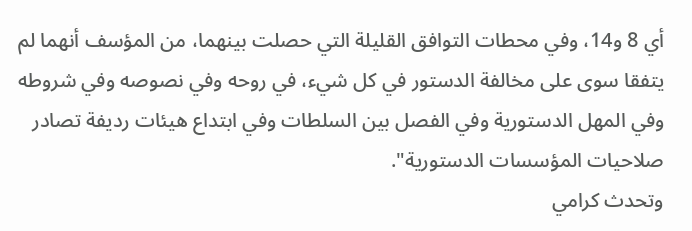أي 8 و14، وفي محطات التوافق القليلة التي حصلت بينهما، من المؤسف أنهما لم يتفقا سوى على مخالفة الدستور في كل شيء، في روحه وفي نصوصه وفي شروطه وفي المهل الدستورية وفي الفصل بين السلطات وفي ابتداع هيئات رديفة تصادر صلاحيات المؤسسات الدستورية".
وتحدث كرامي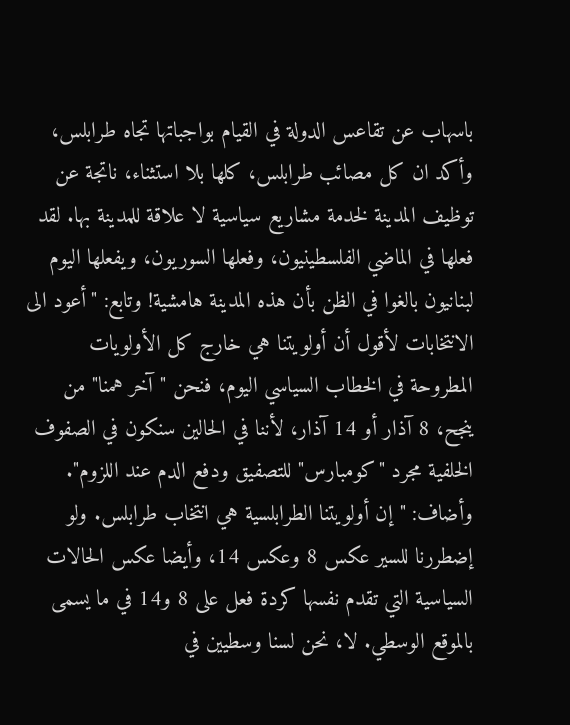باسهاب عن تقاعس الدولة في القيام بواجباتها تجاه طرابلس، وأكد ان كل مصائب طرابلس، كلها بلا استثناء، ناتجة عن توظيف المدينة لخدمة مشاريع سياسية لا علاقة للمدينة بها. لقد فعلها في الماضي الفلسطينيون، وفعلها السوريون، ويفعلها اليوم لبنانيون بالغوا في الظن بأن هذه المدينة هامشية! وتابع: "أعود الى الانتخابات لأقول أن أولويتنا هي خارج كل الأولويات المطروحة في الخطاب السياسي اليوم، فنحن "آخر همنا" من ينجح، 8 آذار أو 14 آذار، لأننا في الحالين سنكون في الصفوف الخلفية مجرد "كومبارس" للتصفيق ودفع الدم عند اللزوم".
وأضاف: "إن أولويتنا الطرابلسية هي انتخاب طرابلس. ولو إضطررنا للسير عكس 8 وعكس 14، وأيضا عكس الحالات السياسية التي تقدم نفسها كردة فعل على 8 و14 في ما يسمى بالموقع الوسطي. لا، نحن لسنا وسطيين في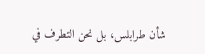شأن طرابلس، بل نحن التطرف في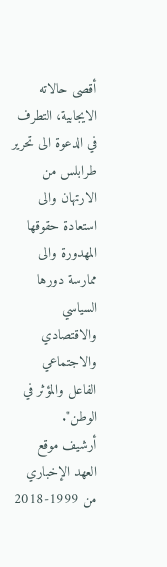أقصى حالاته الايجابية، التطرف في الدعوة الى تحرير طرابلس من الارتهان والى استعادة حقوقها المهدورة والى ممارسة دورها السياسي والاقتصادي والاجتماعي الفاعل والمؤثر في الوطن".
أرشيف موقع العهد الإخباري من 1999-2018